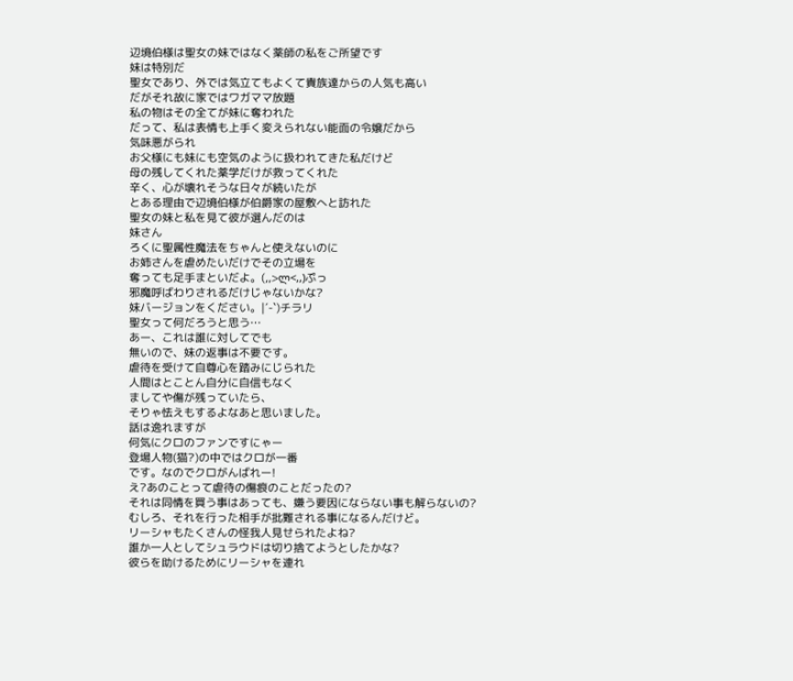辺境伯様は聖女の妹ではなく薬師の私をご所望です
妹は特別だ
聖女であり、外では気立てもよくて貴族達からの人気も高い
だがそれ故に家ではワガママ放題
私の物はその全てが妹に奪われた
だって、私は表情も上手く変えられない能面の令嬢だから
気味悪がられ
お父様にも妹にも空気のように扱われてきた私だけど
母の残してくれた薬学だけが救ってくれた
辛く、心が壊れそうな日々が続いたが
とある理由で辺境伯様が伯爵家の屋敷へと訪れた
聖女の妹と私を見て彼が選んだのは
妹さん
ろくに聖属性魔法をちゃんと使えないのに
お姉さんを虐めたいだけでその立場を
奪っても足手まといだよ。(,,>ლ<,,)ぷっ
邪魔呼ばわりされるだけじゃないかな?
妹バージョンをください。|´-`)チラリ
聖女って何だろうと思う…
あー、これは誰に対してでも
無いので、妹の返事は不要です。
虐待を受けて自尊心を踏みにじられた
人間はとことん自分に自信もなく
ましてや傷が残っていたら、
そりゃ怯えもするよなあと思いました。
話は逸れますが
何気にクロのファンですにゃー
登場人物(猫?)の中ではクロが一番
です。なのでクロがんばれー!
え?あのことって虐待の傷痕のことだったの?
それは同情を買う事はあっても、嫌う要因にならない事も解らないの?
むしろ、それを行った相手が批難される事になるんだけど。
リーシャもたくさんの怪我人見せられたよね?
誰か一人としてシュラウドは切り捨てようとしたかな?
彼らを助けるためにリーシャを連れ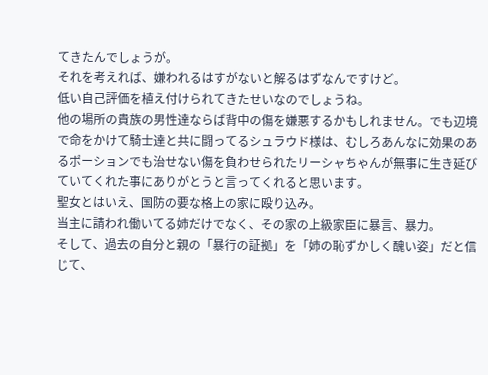てきたんでしょうが。
それを考えれば、嫌われるはすがないと解るはずなんですけど。
低い自己評価を植え付けられてきたせいなのでしょうね。
他の場所の貴族の男性達ならば背中の傷を嫌悪するかもしれません。でも辺境で命をかけて騎士達と共に闘ってるシュラウド様は、むしろあんなに効果のあるポーションでも治せない傷を負わせられたリーシャちゃんが無事に生き延びていてくれた事にありがとうと言ってくれると思います。
聖女とはいえ、国防の要な格上の家に殴り込み。
当主に請われ働いてる姉だけでなく、その家の上級家臣に暴言、暴力。
そして、過去の自分と親の「暴行の証拠」を「姉の恥ずかしく醜い姿」だと信じて、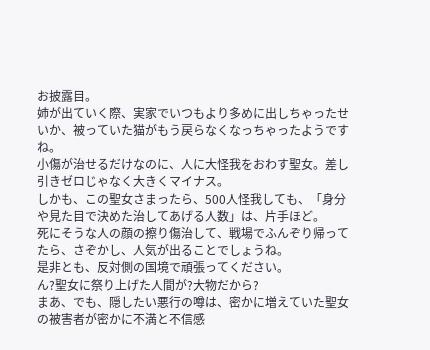お披露目。
姉が出ていく際、実家でいつもより多めに出しちゃったせいか、被っていた猫がもう戻らなくなっちゃったようですね。
小傷が治せるだけなのに、人に大怪我をおわす聖女。差し引きゼロじゃなく大きくマイナス。
しかも、この聖女さまったら、500人怪我しても、「身分や見た目で決めた治してあげる人数」は、片手ほど。
死にそうな人の顔の擦り傷治して、戦場でふんぞり帰ってたら、さぞかし、人気が出ることでしょうね。
是非とも、反対側の国境で頑張ってください。
ん?聖女に祭り上げた人間が?大物だから?
まあ、でも、隠したい悪行の噂は、密かに増えていた聖女の被害者が密かに不満と不信感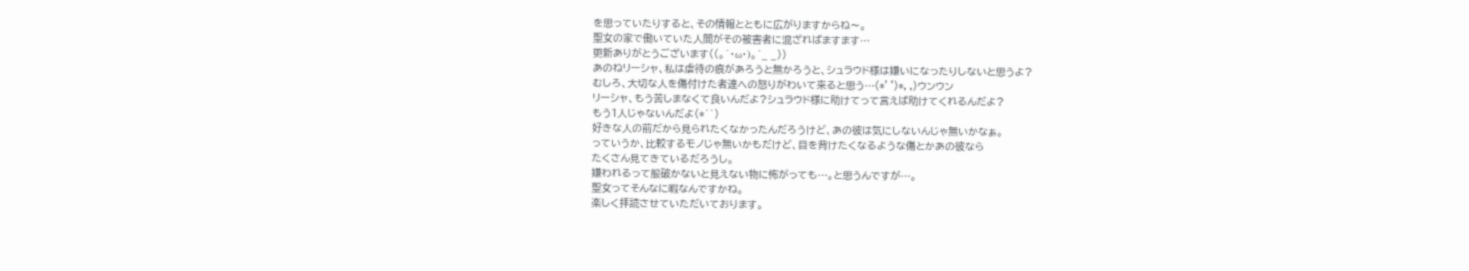を思っていたりすると、その情報とともに広がりますからね〜。
聖女の家で働いていた人間がその被害者に混ざればますます…
更新ありがとうございます((。´・ω・)。´_ _))
あのねリーシャ、私は虐待の痕があろうと無かろうと、シュラウド様は嫌いになったりしないと思うよ?
むしろ、大切な人を傷付けた者達への怒りがわいて来ると思う…(*' ')*, ,)ウンウン
リーシャ、もう苦しまなくて良いんだよ?シュラウド様に助けてって言えば助けてくれるんだよ?
もう1人じゃないんだよ(*´`)
好きな人の前だから見られたくなかったんだろうけど、あの彼は気にしないんじゃ無いかなぁ。
っていうか、比較するモノじゃ無いかもだけど、目を背けたくなるような傷とかあの彼なら
たくさん見てきているだろうし。
嫌われるって服破かないと見えない物に怖がっても…。と思うんですが…。
聖女ってそんなに暇なんですかね。
楽しく拝読させていただいております。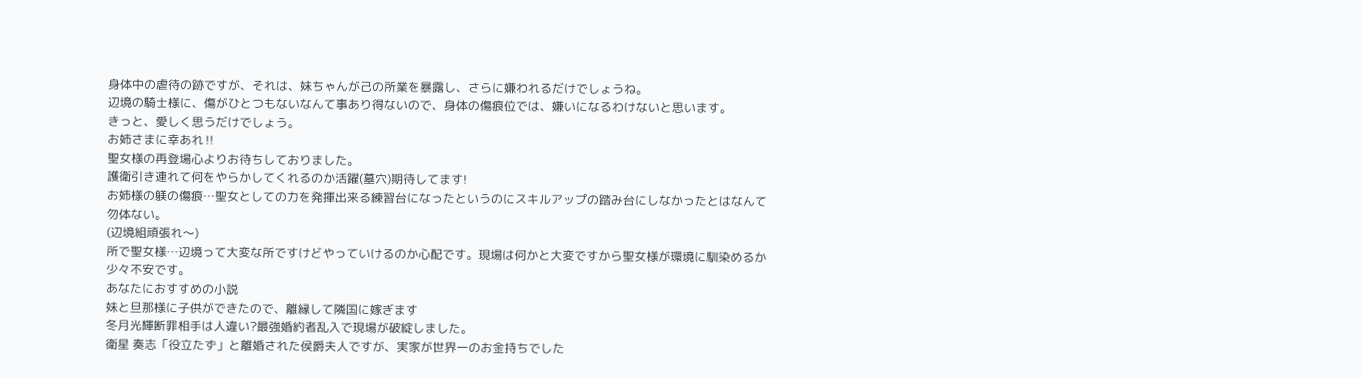身体中の虐待の跡ですが、それは、妹ちゃんが己の所業を暴露し、さらに嫌われるだけでしょうね。
辺境の騎士様に、傷がひとつもないなんて事あり得ないので、身体の傷痕位では、嫌いになるわけないと思います。
きっと、愛しく思うだけでしょう。
お姉さまに幸あれ‼
聖女様の再登場心よりお待ちしておりました。
護衛引き連れて何をやらかしてくれるのか活躍(墓穴)期待してます!
お姉様の躾の傷痕…聖女としての力を発揮出来る練習台になったというのにスキルアップの踏み台にしなかったとはなんて勿体ない。
(辺境組頑張れ〜)
所で聖女様…辺境って大変な所ですけどやっていけるのか心配です。現場は何かと大変ですから聖女様が環境に馴染めるか少々不安です。
あなたにおすすめの小説
妹と旦那様に子供ができたので、離縁して隣国に嫁ぎます
冬月光輝断罪相手は人違い?最強婚約者乱入で現場が破綻しました。
衛星 奏志「役立たず」と離婚された侯爵夫人ですが、実家が世界一のお金持ちでした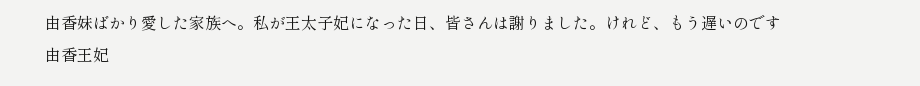由香妹ばかり愛した家族へ。私が王太子妃になった日、皆さんは謝りました。けれど、もう遅いのです
由香王妃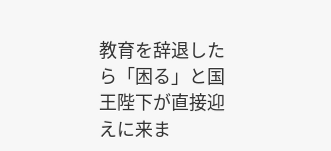教育を辞退したら「困る」と国王陛下が直接迎えに来ま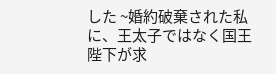した ~婚約破棄された私に、王太子ではなく国王陛下が求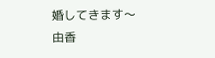婚してきます〜
由香